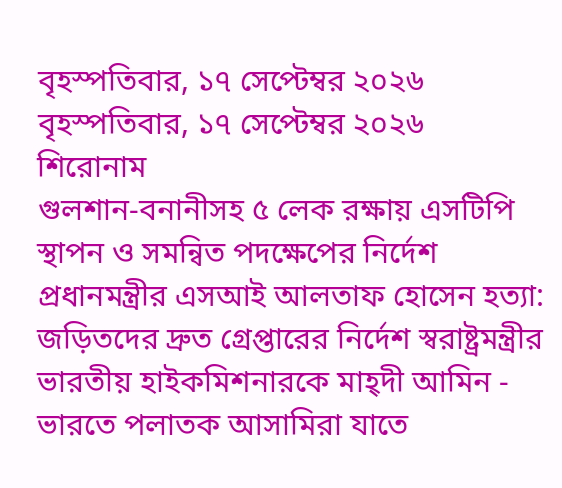বৃহস্পতিবার, ১৭ সেপ্টেম্বর ২০২৬
বৃহস্পতিবার, ১৭ সেপ্টেম্বর ২০২৬
শিরোনাম
গুলশান-বনানীসহ ৫ লেক রক্ষায় এসটিপি স্থাপন ও সমন্বিত পদক্ষেপের নির্দেশ প্রধানমন্ত্রীর এসআই আলতাফ হোসেন হত্যা: জড়িতদের দ্রুত গ্রেপ্তারের নির্দেশ স্বরাষ্ট্রমন্ত্রীর ভারতীয় হাইকমিশনারকে মাহ্দী আমিন - ভারতে পলাতক আসামিরা যাতে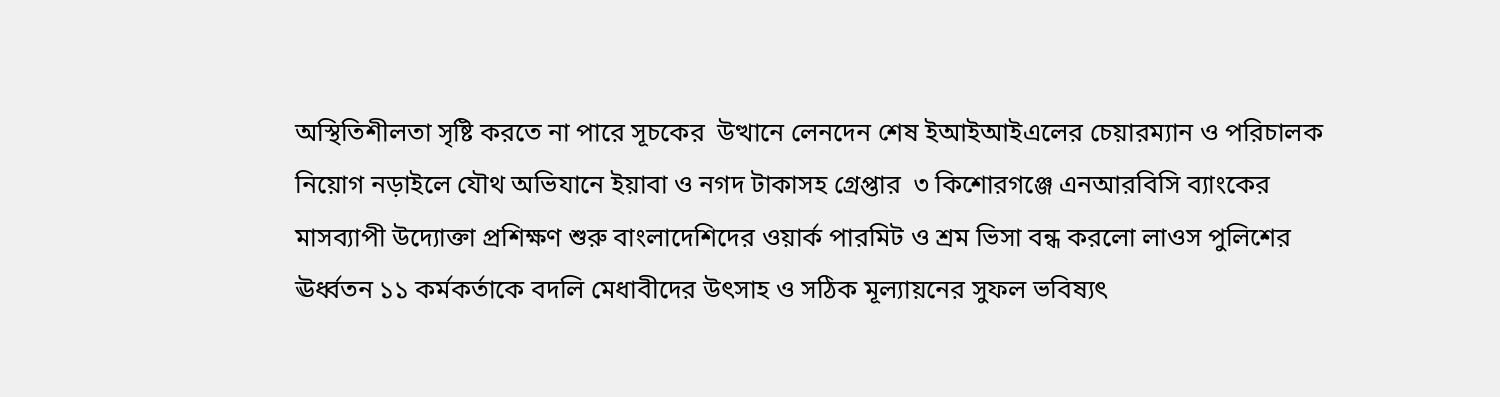অস্থিতিশীলতা সৃষ্টি করতে না পারে সূচকের  উত্থানে লেনদেন শেষ ইআইআইএলের চেয়ারম্যান ও পরিচালক নিয়োগ নড়াইলে যৌথ অভিযানে ইয়াবা ও নগদ টাকাসহ গ্রেপ্তার  ৩ কিশোরগঞ্জে এনআরবিসি ব্যাংকের মাসব্যাপী উদ্যোক্তা প্রশিক্ষণ শুরু বাংলাদেশিদের ওয়ার্ক পারমিট ও শ্রম ভিসা বন্ধ করলো লাওস পুলিশের ঊর্ধ্বতন ১১ কর্মকর্তাকে বদলি মেধাবীদের উৎসাহ ও সঠিক মূল্যায়নের সুফল ভবিষ্যৎ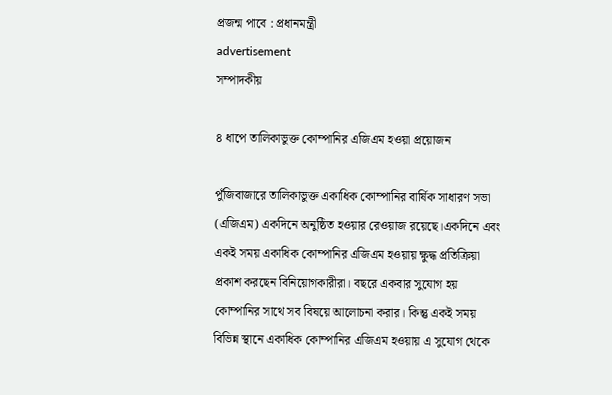প্রজন্ম পাবে : প্রধানমন্ত্রী
advertisement
সম্পাদকীয়

৪ ধাপে তালিকাভুক্ত কোম্পানির এজিএম হওয়া প্রয়োজন

পুঁজিবাজারে তালিকাভুক্ত একাধিক কোম্পানির বার্ষিক সাধারণ সভা (এজিএম) একদিনে অনুষ্ঠিত হওয়ার রেওয়াজ রয়েছে।একদিনে এবং একই সময় একাধিক কোম্পানির এজিএম হওয়ায় ক্ষুদ্ধ প্রতিক্রিয়া প্রকাশ করছেন বিনিয়োগকারীরা। বছরে একবার সুযোগ হয় কোম্পানির সাথে সব বিষয়ে আলোচনা করার। কিন্তু একই সময় বিভিন্ন স্থানে একাধিক কোম্পানির এজিএম হওয়ায় এ সুযোগ থেকে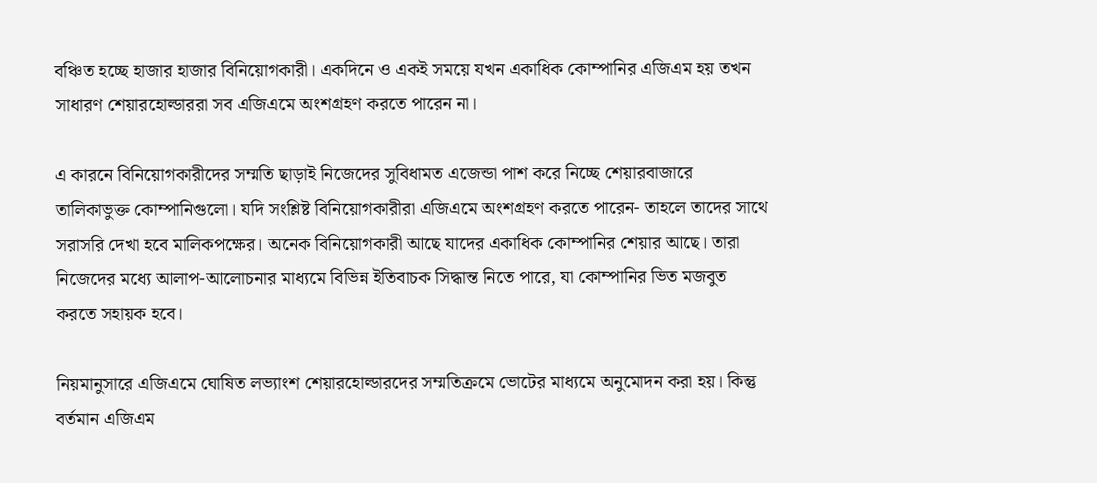বঞ্চিত হচ্ছে হাজার হাজার বিনিয়োগকারী। একদিনে ও একই সময়ে যখন একাধিক কোম্পানির এজিএম হয় তখন সাধারণ শেয়ারহোল্ডাররা সব এজিএমে অংশগ্রহণ করতে পারেন না।

এ কারনে বিনিয়োগকারীদের সম্মতি ছাড়াই নিজেদের সুবিধামত এজেন্ডা পাশ করে নিচ্ছে শেয়ারবাজারে তালিকাভুক্ত কোম্পানিগুলো। যদি সংশ্লিষ্ট বিনিয়োগকারীরা এজিএমে অংশগ্রহণ করতে পারেন- তাহলে তাদের সাথে সরাসরি দেখা হবে মালিকপক্ষের। অনেক বিনিয়োগকারী আছে যাদের একাধিক কোম্পানির শেয়ার আছে। তারা নিজেদের মধ্যে আলাপ-আলোচনার মাধ্যমে বিভিন্ন ইতিবাচক সিদ্ধান্ত নিতে পারে, যা কোম্পানির ভিত মজবুত করতে সহায়ক হবে।

নিয়মানুসারে এজিএমে ঘোষিত লভ্যাংশ শেয়ারহোল্ডারদের সম্মতিক্রমে ভোটের মাধ্যমে অনুমোদন করা হয়। কিন্তু বর্তমান এজিএম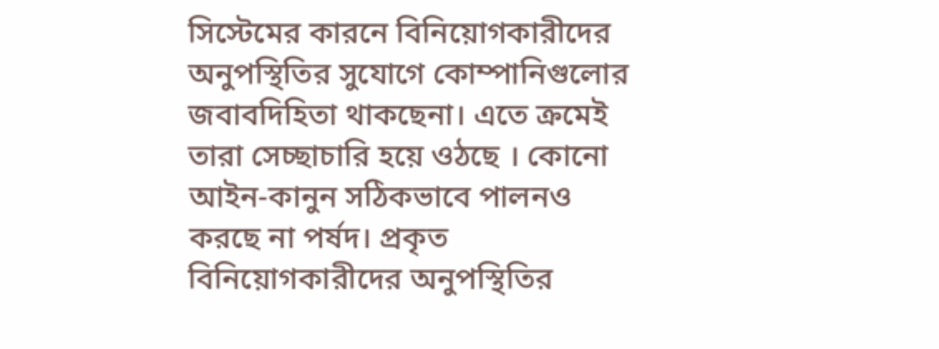সিস্টেমের কারনে বিনিয়োগকারীদের অনুপস্থিতির সুযোগে কোম্পানিগুলোর জবাবদিহিতা থাকছেনা। এতে ক্রমেই তারা সেচ্ছাচারি হয়ে ওঠছে । কোনো আইন-কানুন সঠিকভাবে পালনও করছে না পর্ষদ। প্রকৃত বিনিয়োগকারীদের অনুপস্থিতির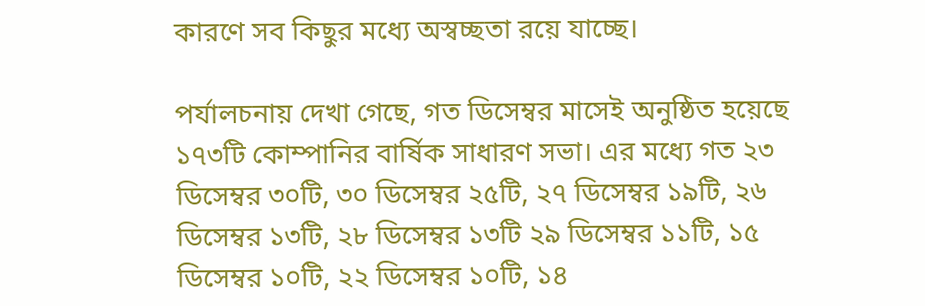কারণে সব কিছুর মধ্যে অস্বচ্ছতা রয়ে যাচ্ছে।

পর্যালচনায় দেখা গেছে, গত ডিসেম্বর মাসেই অনুষ্ঠিত হয়েছে ১৭৩টি কোম্পানির বার্ষিক সাধারণ সভা। এর মধ্যে গত ২৩ ডিসেম্বর ৩০টি, ৩০ ডিসেম্বর ২৫টি, ২৭ ডিসেম্বর ১৯টি, ২৬ ডিসেম্বর ১৩টি, ২৮ ডিসেম্বর ১৩টি ২৯ ডিসেম্বর ১১টি, ১৫ ডিসেম্বর ১০টি, ২২ ডিসেম্বর ১০টি, ১৪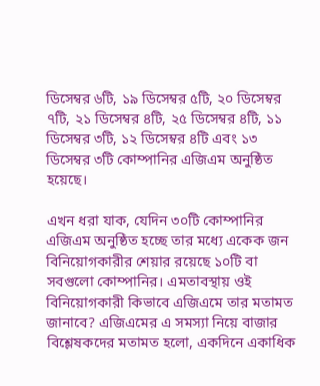ডিসেম্বর ৬টি, ১৯ ডিসেম্বর ৫টি, ২০ ডিসেম্বর ৭টি, ২১ ডিসেম্বর ৪টি, ২৫ ডিসেম্বর ৪টি, ১১ ডিসেম্বর ৩টি, ১২ ডিসেম্বর ৪টি এবং ১৩ ডিসেম্বর ৩টি কোম্পানির এজিএম অনুষ্ঠিত হয়েছে।

এখন ধরা যাক, যেদিন ৩০টি কোম্পানির এজিএম অনুষ্ঠিত হচ্ছে তার মধ্যে একেক জন বিনিয়োগকারীর শেয়ার রয়েছে ১০টি বা সবগুলো কোম্পানির। এমতাবস্থায় ওই বিনিয়োগকারী কিভাবে এজিএমে তার মতামত জানাবে? এজিএমের এ সমস্যা নিয়ে বাজার বিশ্লেষকদের মতামত হলো, একদিনে একাধিক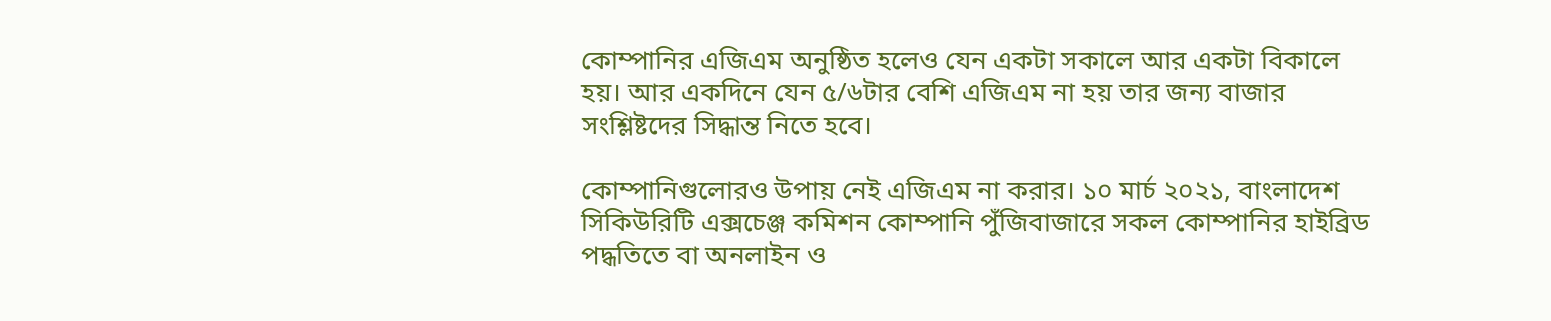কোম্পানির এজিএম অনুষ্ঠিত হলেও যেন একটা সকালে আর একটা বিকালে হয়। আর একদিনে যেন ৫/৬টার বেশি এজিএম না হয় তার জন্য বাজার সংশ্লিষ্টদের সিদ্ধান্ত নিতে হবে।

কোম্পানিগুলোরও উপায় নেই এজিএম না করার। ১০ মার্চ ২০২১, বাংলাদেশ সিকিউরিটি এক্সচেঞ্জ কমিশন কোম্পানি পুঁজিবাজারে সকল কোম্পানির হাইব্রিড পদ্ধতিতে বা অনলাইন ও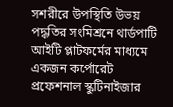সশরীরে উপস্থিতি উভয় পদ্ধতির সংমিশ্রনে থার্ডপাটি আইটি প্লাটফর্মের মাধ্যমে একজন কর্পোরেট প্রফেশনাল স্কুটিনাইজার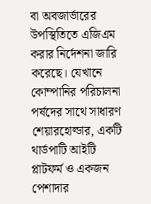বা অবজার্ভারের উপস্থিতিতে এজিএম করার নির্দেশনা জারি করেছে। যেখানে কোম্পানির পরিচালনা পর্ষদের সাথে সাধারণ শেয়ারহোল্ডার, একটি থার্ডপাটি আইটি প্লাটফর্ম ও একজন পেশাদার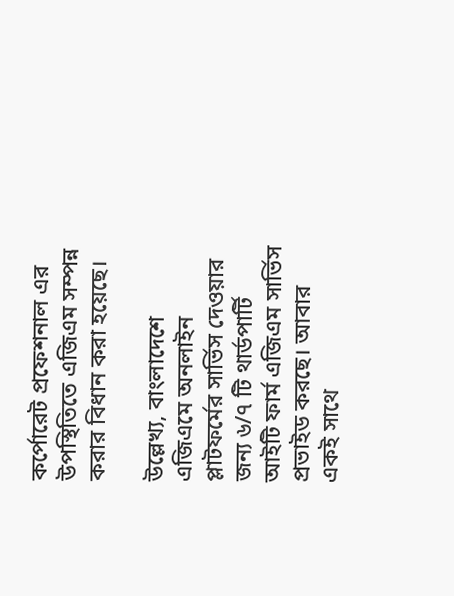কর্পোরেট প্রফেশনাল এর উপস্থিতিতে এজিএম সম্পন্ন করার বিধান করা হয়েছে।

উল্লেখ্য, বাংলাদেশে এজিএমে অনলাইন প্লাটফর্মের সার্ভিস দেওয়ার জন্য ৬/৭ টি থার্ডপার্টি আইটি ফার্ম এজিএম সার্ভিস প্রভাইড করছে। আবার একই সাথে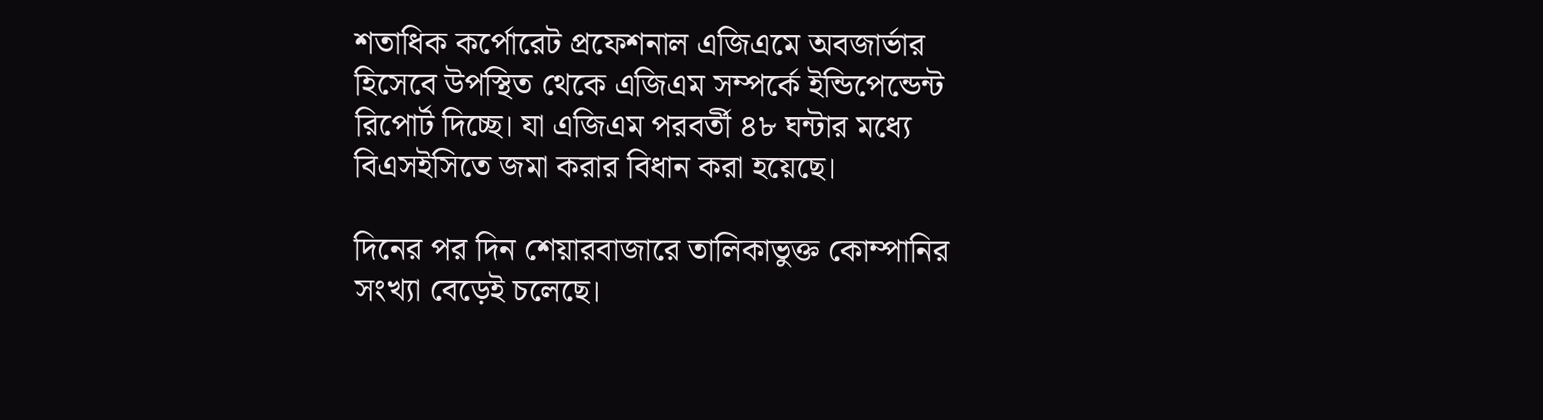শতাধিক কর্পোরেট প্রফেশনাল এজিএমে অবজার্ভার হিসেবে উপস্থিত থেকে এজিএম সম্পর্কে ইন্ডিপেন্ডেন্ট রিপোর্ট দিচ্ছে। যা এজিএম পরবর্তী ৪৮ ঘন্টার মধ্যে বিএসইসিতে জমা করার বিধান করা হয়েছে।

দিনের পর দিন শেয়ারবাজারে তালিকাভুক্ত কোম্পানির সংখ্যা বেড়েই চলেছে।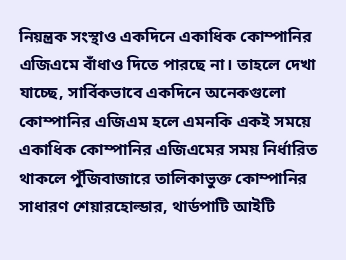নিয়ন্ত্রক সংস্থাও একদিনে একাধিক কোম্পানির এজিএমে বাঁধাও দিতে পারছে না। তাহলে দেখা যাচ্ছে, সার্বিকভাবে একদিনে অনেকগুলো কোম্পানির এজিএম হলে এমনকি একই সময়ে একাধিক কোম্পানির এজিএমের সময় নির্ধারিত থাকলে পুঁজিবাজারে তালিকাভুক্ত কোম্পানির সাধারণ শেয়ারহোল্ডার, থার্ডপাটি আইটি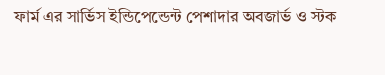ফার্ম এর সার্ভিস ইন্ডিপেন্ডেন্ট পেশাদার অবজার্ভ ও স্টক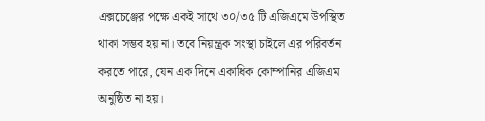এক্সচেঞ্জের পক্ষে একই সাথে ৩০/৩৫ টি এজিএমে উপস্থিত থাকা সম্ভব হয় না। তবে নিয়ন্ত্রক সংস্থা চাইলে এর পরিবর্তন করতে পারে, যেন এক দিনে একাধিক কোম্পানির এজিএম অনুষ্ঠিত না হয়।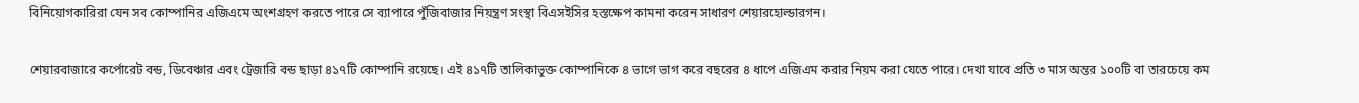বিনিয়োগকারিরা যেন সব কোম্পানির এজিএমে অংশগ্রহণ করতে পারে সে ব্যাপারে পুঁজিবাজার নিয়ন্ত্রণ সংস্থা বিএসইসির হস্তক্ষেপ কামনা করেন সাধারণ শেয়ারহোল্ডারগন।

শেয়ারবাজারে কর্পোরেট বন্ড, ডিবেঞ্চার এবং ট্রেজারি বন্ড ছাড়া ৪১৭টি কোম্পানি রয়েছে। এই ৪১৭টি তালিকাভুক্ত কোম্পানিকে ৪ ভাগে ভাগ করে বছরের ৪ ধাপে এজিএম করার নিয়ম করা যেতে পারে। দেখা যাবে প্রতি ৩ মাস অন্তর ১০০টি বা তারচেয়ে কম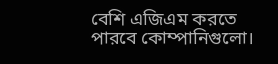বেশি এজিএম করতে পারবে কোম্পানিগুলো।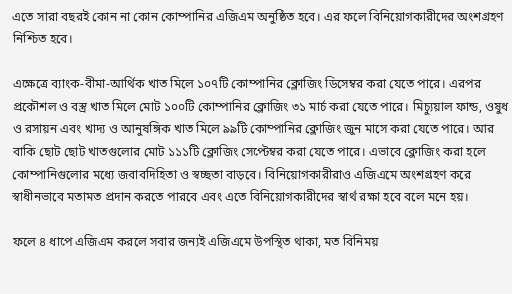এতে সারা বছরই কোন না কোন কোম্পানির এজিএম অনুষ্ঠিত হবে। এর ফলে বিনিয়োগকারীদের অংশগ্রহণ নিশ্চিত হবে।

এক্ষেত্রে ব্যাংক-বীমা-আর্থিক খাত মিলে ১০৭টি কোম্পানির ক্লোজিং ডিসেম্বর করা যেতে পারে। এরপর প্রকৌশল ও বস্ত্র খাত মিলে মোট ১০০টি কোম্পানির ক্লোজিং ৩১ মার্চ করা যেতে পারে। মিচ্যুয়াল ফান্ড, ওষুধ ও রসায়ন এবং খাদ্য ও আনুষঙ্গিক খাত মিলে ৯৯টি কোম্পানির ক্লোজিং জুন মাসে করা যেতে পারে। আর বাকি ছোট ছোট খাতগুলোর মোট ১১১টি ক্লোজিং সেপ্টেম্বর করা যেতে পারে। এভাবে ক্লোজিং করা হলে কোম্পানিগুলোর মধ্যে জবাবদিহিতা ও স্বচ্ছতা বাড়বে। বিনিয়োগকারীরাও এজিএমে অংশগ্রহণ করে স্বাধীনভাবে মতামত প্রদান করতে পারবে এবং এতে বিনিয়োগকারীদের স্বার্থ রক্ষা হবে বলে মনে হয়।

ফলে ৪ ধাপে এজিএম করলে সবার জন্যই এজিএমে উপস্থিত থাকা, মত বিনিময়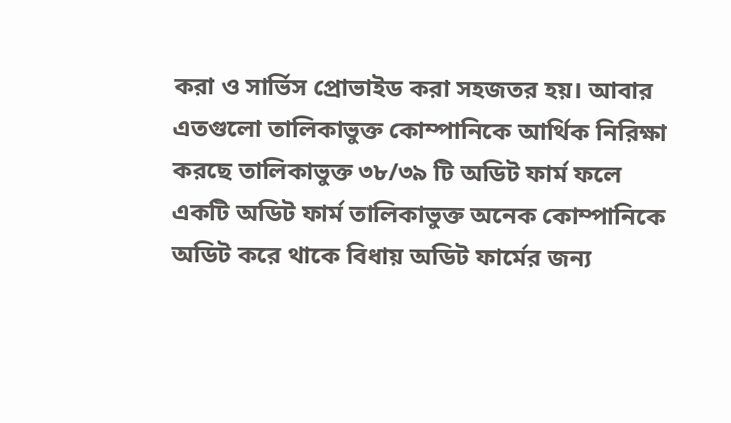করা ও সার্ভিস প্রোভাইড করা সহজতর হয়। আবার এতগুলো তালিকাভুক্ত কোম্পানিকে আর্থিক নিরিক্ষা করছে তালিকাভুক্ত ৩৮/৩৯ টি অডিট ফার্ম ফলে একটি অডিট ফার্ম তালিকাভুক্ত অনেক কোম্পানিকে অডিট করে থাকে বিধায় অডিট ফার্মের জন্য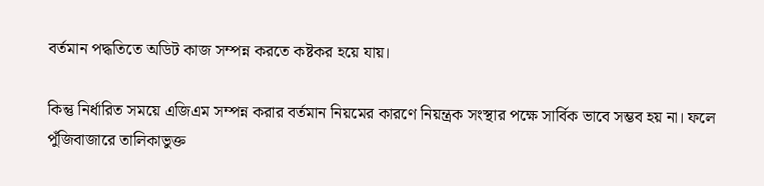বর্তমান পদ্ধতিতে অডিট কাজ সম্পন্ন করতে কষ্টকর হয়ে যায়।

কিন্তু নির্ধারিত সময়ে এজিএম সম্পন্ন করার বর্তমান নিয়মের কারণে নিয়ন্ত্রক সংস্থার পক্ষে সার্বিক ভাবে সম্ভব হয় না। ফলে পুঁজিবাজারে তালিকাভুক্ত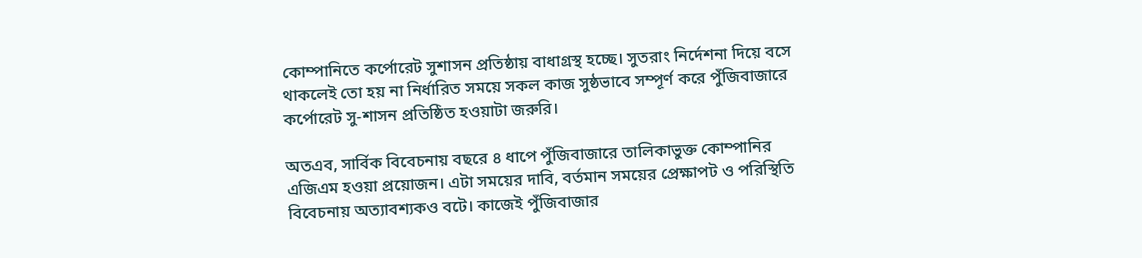কোম্পানিতে কর্পোরেট সুশাসন প্রতিষ্ঠায় বাধাগ্রস্থ হচ্ছে। সুতরাং নির্দেশনা দিয়ে বসে থাকলেই তো হয় না নির্ধারিত সময়ে সকল কাজ সুষ্ঠভাবে সম্পূর্ণ করে পুঁজিবাজারে কর্পোরেট সু-শাসন প্রতিষ্ঠিত হওয়াটা জরুরি।

অতএব, সার্বিক বিবেচনায় বছরে ৪ ধাপে পুঁজিবাজারে তালিকাভুক্ত কোম্পানির এজিএম হওয়া প্রয়োজন। এটা সময়ের দাবি, বর্তমান সময়ের প্রেক্ষাপট ও পরিস্থিতি বিবেচনায় অত্যাবশ্যকও বটে। কাজেই পুঁজিবাজার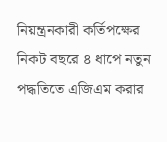নিয়ন্ত্রনকারী কর্তিপক্ষের নিকট বছরে ৪ ধাপে নতুন পদ্ধতিতে এজিএম করার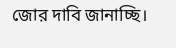জোর দাবি জানাচ্ছি।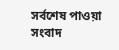সর্বশেষ পাওয়া সংবাদ